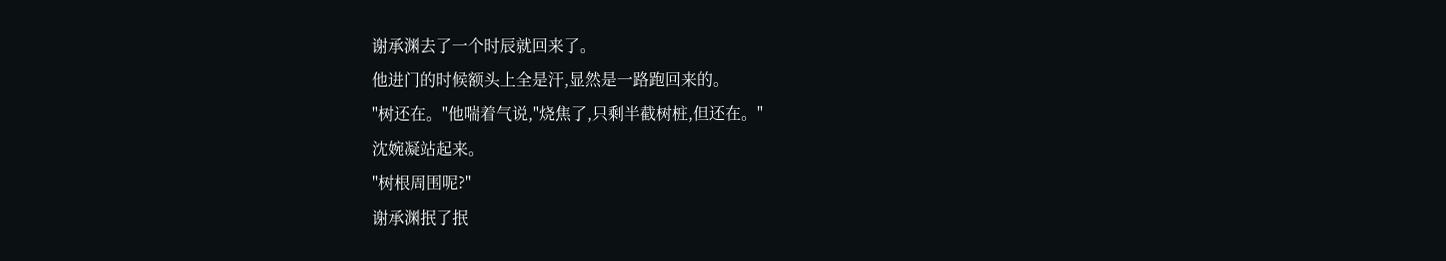谢承渊去了一个时辰就回来了。
他进门的时候额头上全是汗,显然是一路跑回来的。
"树还在。"他喘着气说,"烧焦了,只剩半截树桩,但还在。"
沈婉凝站起来。
"树根周围呢?"
谢承渊抿了抿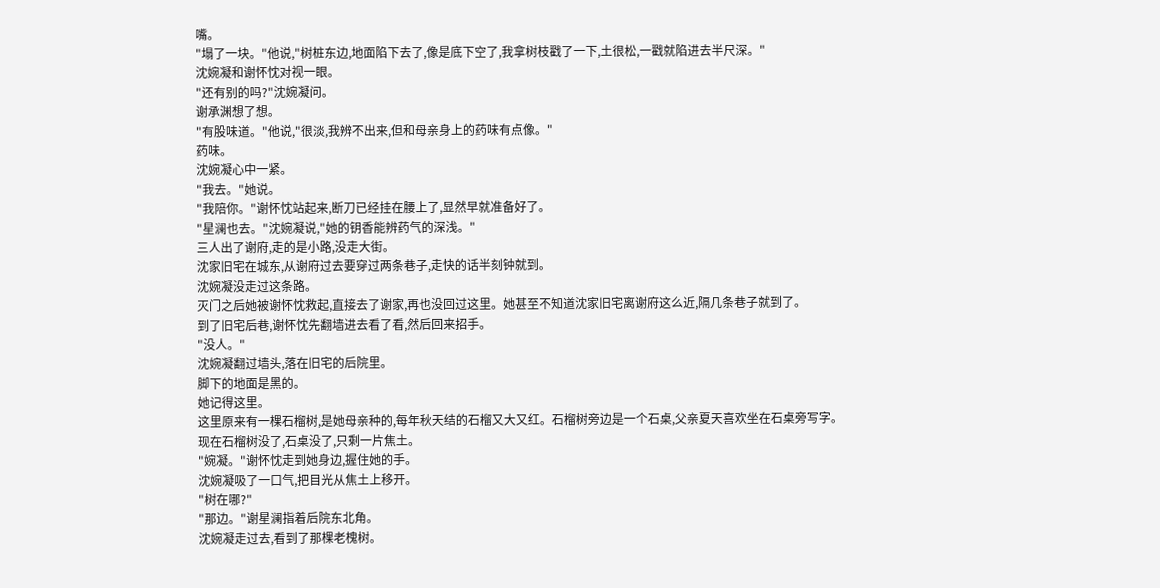嘴。
"塌了一块。"他说,"树桩东边,地面陷下去了,像是底下空了,我拿树枝戳了一下,土很松,一戳就陷进去半尺深。"
沈婉凝和谢怀忱对视一眼。
"还有别的吗?"沈婉凝问。
谢承渊想了想。
"有股味道。"他说,"很淡,我辨不出来,但和母亲身上的药味有点像。"
药味。
沈婉凝心中一紧。
"我去。"她说。
"我陪你。"谢怀忱站起来,断刀已经挂在腰上了,显然早就准备好了。
"星澜也去。"沈婉凝说,"她的钥香能辨药气的深浅。"
三人出了谢府,走的是小路,没走大街。
沈家旧宅在城东,从谢府过去要穿过两条巷子,走快的话半刻钟就到。
沈婉凝没走过这条路。
灭门之后她被谢怀忱救起,直接去了谢家,再也没回过这里。她甚至不知道沈家旧宅离谢府这么近,隔几条巷子就到了。
到了旧宅后巷,谢怀忱先翻墙进去看了看,然后回来招手。
"没人。"
沈婉凝翻过墙头,落在旧宅的后院里。
脚下的地面是黑的。
她记得这里。
这里原来有一棵石榴树,是她母亲种的,每年秋天结的石榴又大又红。石榴树旁边是一个石桌,父亲夏天喜欢坐在石桌旁写字。
现在石榴树没了,石桌没了,只剩一片焦土。
"婉凝。"谢怀忱走到她身边,握住她的手。
沈婉凝吸了一口气,把目光从焦土上移开。
"树在哪?"
"那边。"谢星澜指着后院东北角。
沈婉凝走过去,看到了那棵老槐树。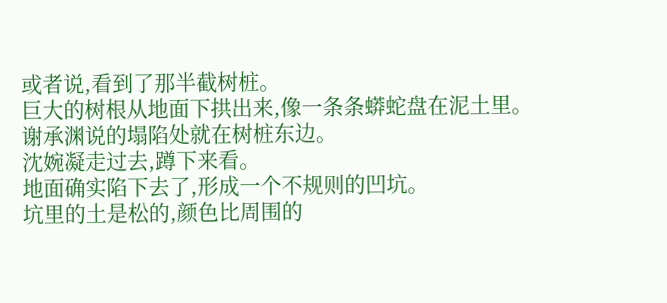或者说,看到了那半截树桩。
巨大的树根从地面下拱出来,像一条条蟒蛇盘在泥土里。
谢承渊说的塌陷处就在树桩东边。
沈婉凝走过去,蹲下来看。
地面确实陷下去了,形成一个不规则的凹坑。
坑里的土是松的,颜色比周围的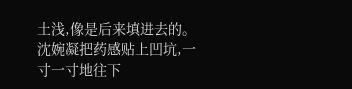土浅,像是后来填进去的。
沈婉凝把药感贴上凹坑,一寸一寸地往下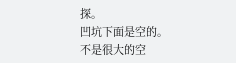探。
凹坑下面是空的。
不是很大的空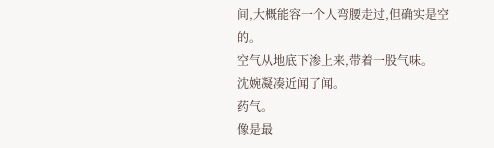间,大概能容一个人弯腰走过,但确实是空的。
空气从地底下渗上来,带着一股气味。
沈婉凝凑近闻了闻。
药气。
像是最